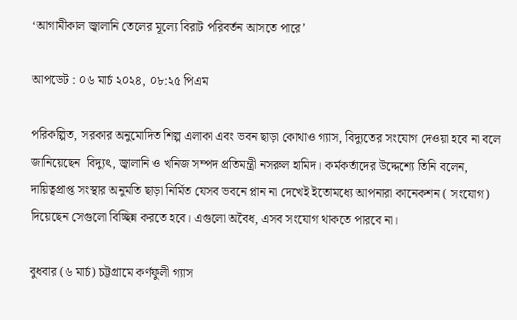‘আগামীকাল জ্বালানি তেলের মূল্যে বিরাট পরিবর্তন আসতে পারে’

আপডেট : ০৬ মার্চ ২০২৪, ০৮:২৫ পিএম

পরিকল্পিত, সরকার অনুমোদিত শিল্প এলাকা এবং ভবন ছাড়া কোথাও গ্যাস, বিদ্যুতের সংযোগ দেওয়া হবে না বলে জানিয়েছেন  বিদ্যুৎ, জ্বালানি ও খনিজ সম্পদ প্রতিমন্ত্রী নসরুল হামিদ। কর্মকর্তাদের উদ্দেশ্যে তিনি বলেন, দায়িত্বপ্রাপ্ত সংস্থার অনুমতি ছাড়া নির্মিত যেসব ভবনে প্লান না দেখেই ইতোমধ্যে আপনারা কানেকশন ( সংযোগ) দিয়েছেন সেগুলো বিচ্ছিন্ন করতে হবে। এগুলো অবৈধ, এসব সংযোগ থাকতে পারবে না।

বুধবার (৬ মার্চ) চট্টগ্রামে কর্ণফুলী গ্যাস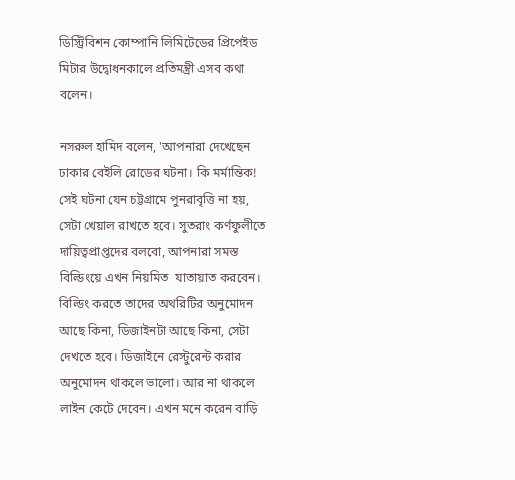ডিস্ট্রিবিশন কোম্পানি লিমিটেডের প্রিপেইড মিটার উদ্বোধনকালে প্রতিমন্ত্রী এসব কথা বলেন।

নসরুল হামিদ বলেন, 'আপনারা দেখেছেন ঢাকার বেইলি রোডের ঘটনা। কি মর্মান্তিক! সেই ঘটনা যেন চট্টগ্রামে পুনরাবৃত্তি না হয়, সেটা খেয়াল রাখতে হবে। সুতরাং কর্ণফুলীতে দায়িত্বপ্রাপ্তদের বলবো, আপনারা সমস্ত বিল্ডিংয়ে এখন নিয়মিত  যাতায়াত করবেন। বিল্ডিং করতে তাদের অথরিটির অনুমোদন আছে কিনা, ডিজাইনটা আছে কিনা, সেটা দেখতে হবে। ডিজাইনে রেস্টুরেন্ট করার অনুমোদন থাকলে ভালো। আর না থাকলে লাইন কেটে দেবেন। এখন মনে করেন বাড়ি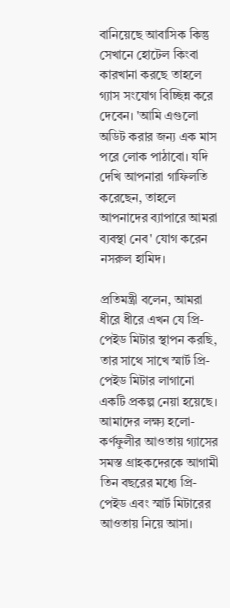বানিয়েছে আবাসিক কিন্তু সেখানে হোটেল কিংবা কারখানা করছে তাহলে গ্যাস সংযোগ বিচ্ছিন্ন করে দেবেন। 'আমি এগুলো অডিট করার জন্য এক মাস পরে লোক পাঠাবো। যদি দেখি আপনারা গাফিলতি করেছেন, তাহলে আপনাদের ব্যাপারে আমরা ব্যবস্থা নেব' যোগ করেন নসরুল হামিদ।

প্রতিমন্ত্রী বলেন, আমরা ধীরে ধীরে এখন যে প্রি-পেইড মিটার স্থাপন করছি, তার সাথে সাখে স্মার্ট প্রি-পেইড মিটার লাগানো একটি প্রকল্প নেয়া হয়েছে। আমাদের লক্ষ্য হলো- কর্ণফুলীর আওতায় গ্যাসের সমস্ত গ্রাহকদেরকে আগামী তিন বছরের মধ্যে প্রি-পেইড এবং স্মার্ট মিটারের আওতায় নিয়ে আসা।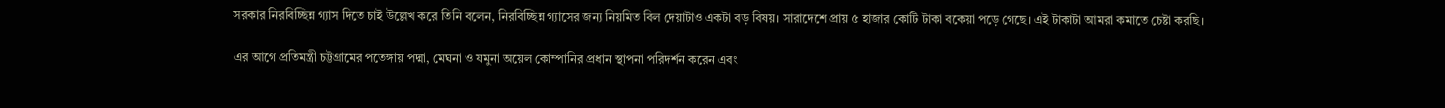সরকার নিরবিচ্ছিন্ন গ্যাস দিতে চাই উল্লেখ করে তিনি বলেন, নিরবিচ্ছিন্ন গ্যাসের জন্য নিয়মিত বিল দেয়াটাও একটা বড় বিষয়। সারাদেশে প্রায় ৫ হাজার কোটি টাকা বকেয়া পড়ে গেছে। এই টাকাটা আমরা কমাতে চেষ্টা করছি।

এর আগে প্রতিমন্ত্রী চট্টগ্রামের পতেঙ্গায় পদ্মা, মেঘনা ও যমুনা অয়েল কোম্পানির প্রধান স্থাপনা পরিদর্শন করেন এবং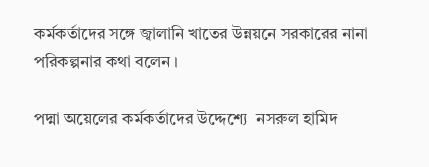কর্মকর্তাদের সঙ্গে জ্বালানি খাতের উন্নয়নে সরকারের নানা পরিকল্পনার কথা বলেন ।

পদ্মা অয়েলের কর্মকর্তাদের উদ্দেশ্যে  নসরুল হামিদ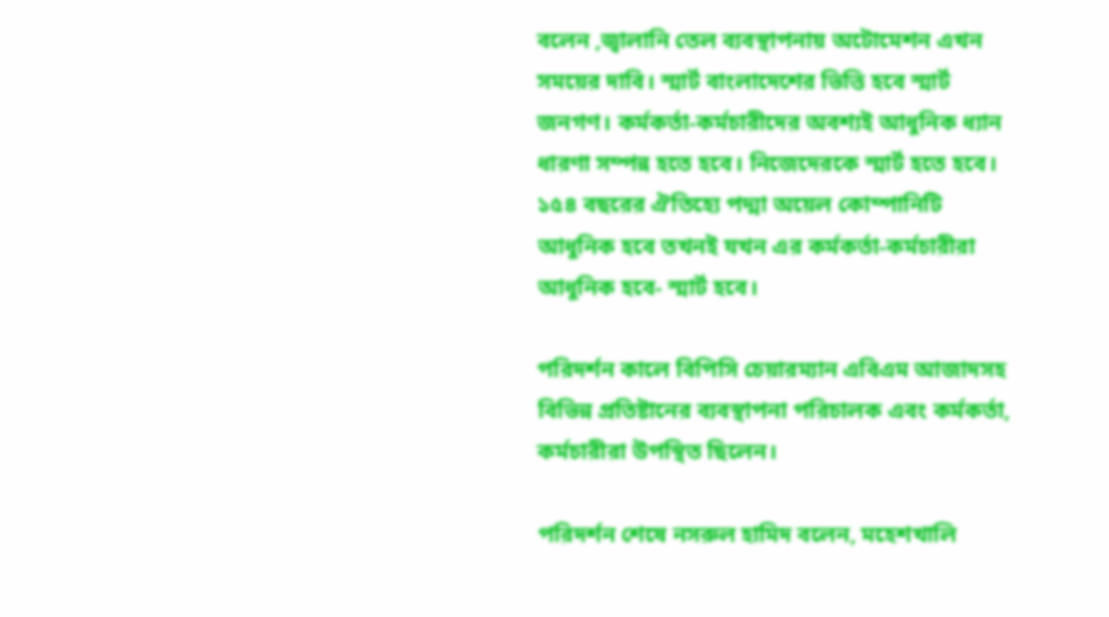বলেন ,জ্বালানি তেল ব্যবস্থাপনায় অটোমেশন এখন সময়ের দাবি। স্মার্ট বাংলাদেশের ভিত্তি হবে স্মার্ট জনগণ। কর্মকর্তা-কর্মচারীদের অবশ্যই আধুনিক ধ্যান ধারণা সম্পন্ন হতে হবে। নিজেদেরকে স্মার্ট হতে হবে। ১৫৪ বছরের ঐতিহ্যে পদ্মা অয়েল কোম্পানিটি আধুনিক হবে তখনই যখন এর কর্মকর্তা-কর্মচারীরা আধুনিক হবে- স্মার্ট হবে।

পরিদর্শন কালে বিপিসি চেয়ারম্যান এবিএম আজাদসহ বিভিন্ন প্রতিষ্টানের ব্যবস্থাপনা পরিচালক এবং কর্মকর্তা, কর্মচারীরা উপস্থিত ছিলেন।

পরিদর্শন শেষে নসরুল হামিদ বলেন, মহেশখালি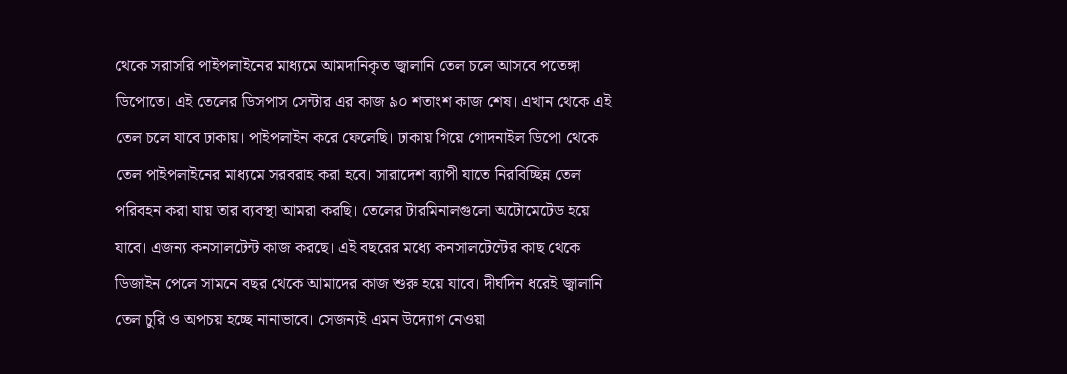থেকে সরাসরি পাইপলাইনের মাধ্যমে আমদানিকৃত জ্বালানি তেল চলে আসবে পতেঙ্গা ডিপোতে। এই তেলের ডিসপাস সেন্টার এর কাজ ৯০ শতাংশ কাজ শেষ। এখান থেকে এই তেল চলে যাবে ঢাকায়। পাইপলাইন করে ফেলেছি। ঢাকায় গিয়ে গোদনাইল ডিপো থেকে তেল পাইপলাইনের মাধ্যমে সরবরাহ করা হবে। সারাদেশ ব্যাপী যাতে নিরবিচ্ছিন্ন তেল পরিবহন করা যায় তার ব্যবস্থা আমরা করছি। তেলের টারমিনালগুলো অটোমেটেড হয়ে যাবে। এজন্য কনসালটেন্ট কাজ করছে। এই বছরের মধ্যে কনসালটেন্টের কাছ থেকে ডিজাইন পেলে সামনে বছর থেকে আমাদের কাজ শুরু হয়ে যাবে। দীর্ঘদিন ধরেই জ্বালানি তেল চুরি ও অপচয় হচ্ছে নানাভাবে। সেজন্যই এমন উদ্যোগ নেওয়া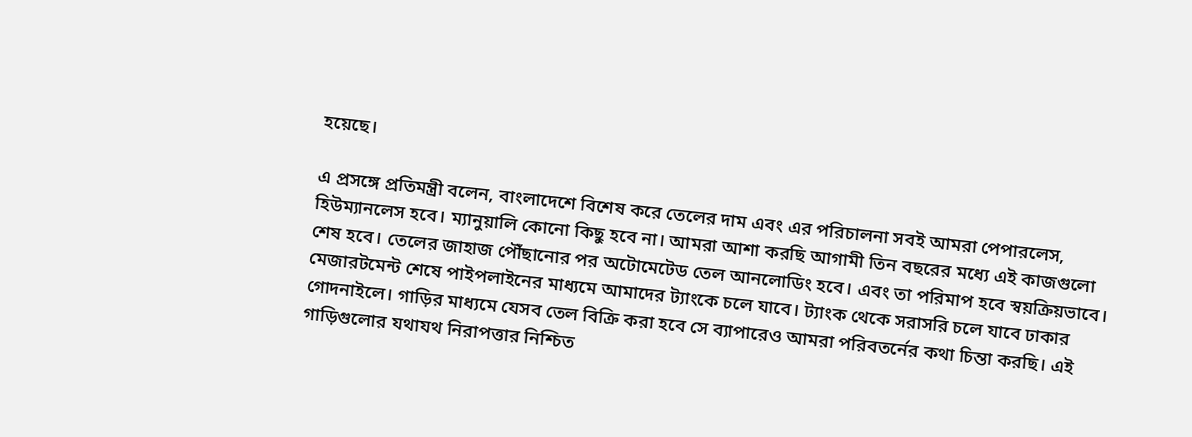হয়েছে।

এ প্রসঙ্গে প্রতিমন্ত্রী বলেন, বাংলাদেশে বিশেষ করে তেলের দাম এবং এর পরিচালনা সবই আমরা পেপারলেস, হিউম্যানলেস হবে। ম্যানুয়ালি কোনো কিছু হবে না। আমরা আশা করছি আগামী তিন বছরের মধ্যে এই কাজগুলো শেষ হবে। তেলের জাহাজ পৌঁছানোর পর অটোমেটেড তেল আনলোডিং হবে। এবং তা পরিমাপ হবে স্বয়ক্রিয়ভাবে। মেজারটমেন্ট শেষে পাইপলাইনের মাধ্যমে আমাদের ট্যাংকে চলে যাবে। ট্যাংক থেকে সরাসরি চলে যাবে ঢাকার গোদনাইলে। গাড়ির মাধ্যমে যেসব তেল বিক্রি করা হবে সে ব্যাপারেও আমরা পরিবতর্নের কথা চিন্তা করছি। এই গাড়িগুলোর যথাযথ নিরাপত্তার নিশ্চিত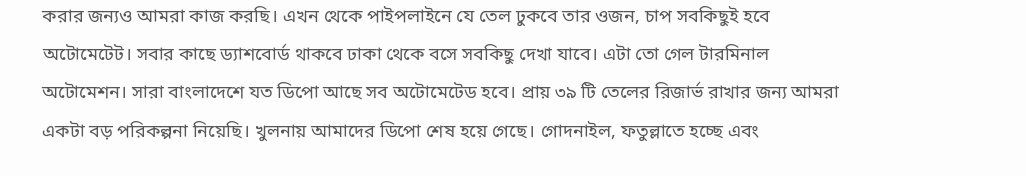করার জন্যও আমরা কাজ করছি। এখন থেকে পাইপলাইনে যে তেল ঢুকবে তার ওজন, চাপ সবকিছুই হবে অটোমেটেট। সবার কাছে ড্যাশবোর্ড থাকবে ঢাকা থেকে বসে সবকিছু দেখা যাবে। এটা তো গেল টারমিনাল অটোমেশন। সারা বাংলাদেশে যত ডিপো আছে সব অটোমেটেড হবে। প্রায় ৩৯ টি তেলের রিজার্ভ রাখার জন্য আমরা একটা বড় পরিকল্পনা নিয়েছি। খুলনায় আমাদের ডিপো শেষ হয়ে গেছে। গোদনাইল, ফতুল্লাতে হচ্ছে এবং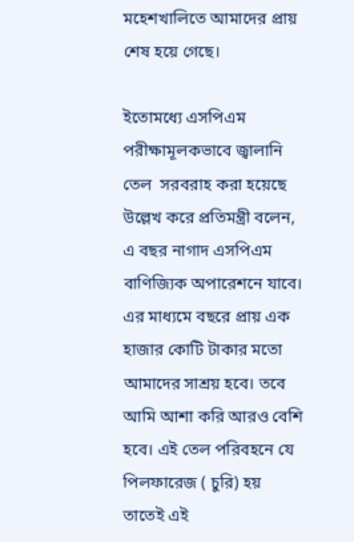মহেশখালিতে আমাদের প্রায় শেষ হয়ে গেছে।

ইতোমধ্যে এসপিএম পরীক্ষামূলকভাবে জ্বালানি তেল  সরবরাহ করা হয়েছে উল্লেখ করে প্রতিমন্ত্রী বলেন, এ বছর নাগাদ এসপিএম বাণিজ্যিক অপারেশনে যাবে। এর মাধ্যমে বছরে প্রায় এক হাজার কোটি টাকার মতো আমাদের সাশ্রয় হবে। তবে আমি আশা করি আরও বেশি হবে। এই তেল পরিবহনে যে পিলফারেজ ( চুরি) হয় তাতেই এই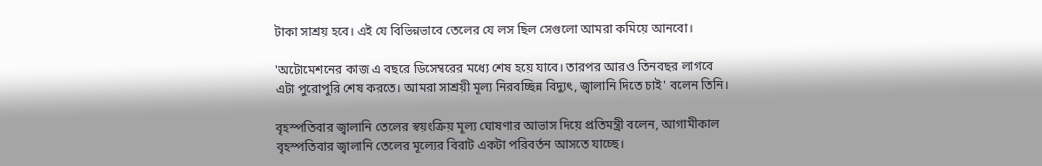টাকা সাশ্রয় হবে। এই যে বিভিন্নভাবে তেলের যে লস ছিল সেগুলো আমরা কমিয়ে আনবো।

'অটোমেশনের কাজ এ বছরে ডিসেম্বরের মধ্যে শেষ হয়ে যাবে। তারপর আরও তিনবছর লাগবে এটা পুরোপুরি শেষ করতে। আমরা সাশ্রয়ী মূল্য নিরবচ্ছিন্ন বিদ্যুৎ, জ্বালানি দিতে চাই' বলেন তিনি।

বৃহস্পতিবার জ্বালানি তেলের স্বয়ংক্রিয় মূল্য ঘোষণার আভাস দিয়ে প্রতিমন্ত্রী বলেন, আগামীকাল বৃহস্পতিবার জ্বালানি তেলের মূল্যের বিরাট একটা পরিবর্তন আসতে যাচ্ছে।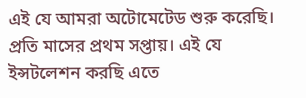এই যে আমরা অটোমেটেড শুরু করেছি। প্রতি মাসের প্রথম সপ্তায়। এই যে ইন্সটলেশন করছি এতে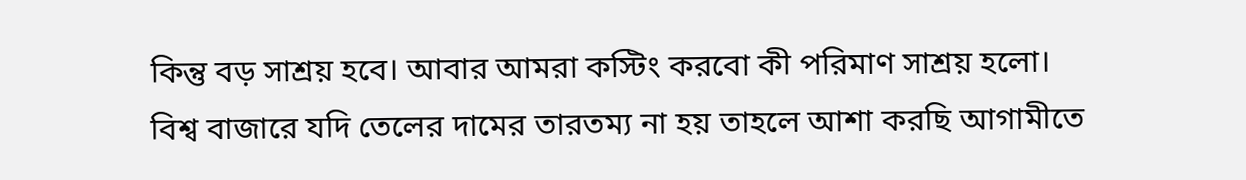কিন্তু বড় সাশ্রয় হবে। আবার আমরা কস্টিং করবো কী পরিমাণ সাশ্রয় হলো। বিশ্ব বাজারে যদি তেলের দামের তারতম্য না হয় তাহলে আশা করছি আগামীতে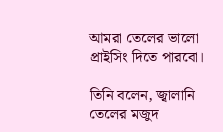আমরা তেলের ভালো প্রাইসিং দিতে পারবো।

তিনি বলেন, জ্বালানি তেলের মজুদ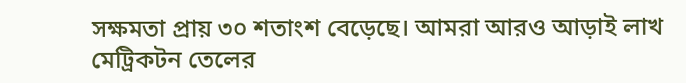সক্ষমতা প্রায় ৩০ শতাংশ বেড়েছে। আমরা আরও আড়াই লাখ মেট্রিকটন তেলের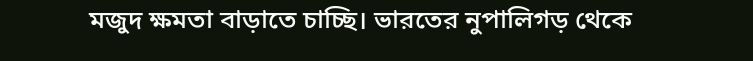মজুদ ক্ষমতা বাড়াতে চাচ্ছি। ভারতের নুপালিগড় থেকে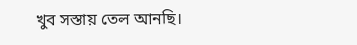খুব সস্তায় তেল আনছি।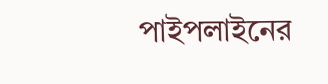পাইপলাইনের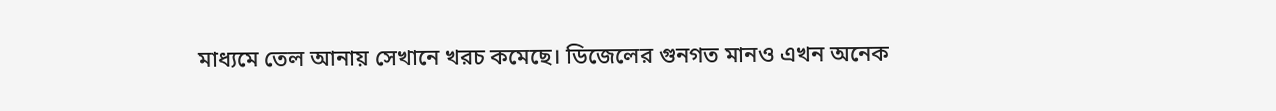মাধ্যমে তেল আনায় সেখানে খরচ কমেছে। ডিজেলের গুনগত মানও এখন অনেক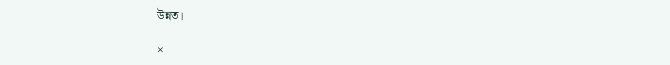উন্নত।

×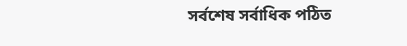সর্বশেষ সর্বাধিক পঠিত